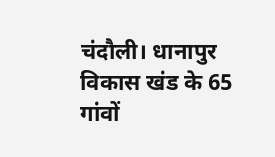चंदौली। धानापुर विकास खंड के 65 गांवों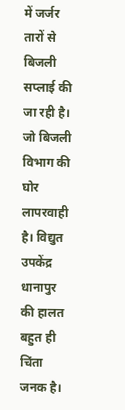में जर्जर तारों से बिजली सप्लाई की जा रही है। जो बिजली विभाग की घोर लापरवाही है। विद्युत उपकेंद्र धानापुर की हालत बहुत ही चिंता जनक है।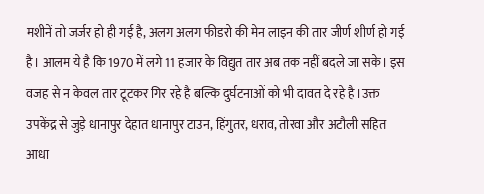मशीनें तो जर्जर हो ही गई है, अलग अलग फीडरो की मेन लाइन की तार जीर्ण शीर्ण हो गई है। आलम ये है कि 1970 में लगे 11 हजार के विद्युत तार अब तक नहीं बदले जा सके। इस वजह से न केवल तार टूटकर गिर रहे है बल्कि दुर्घटनाओं को भी दावत दे रहे है।उक्त उपकेंद्र से जुड़े धानापुर देहात धानापुर टाउन, हिंगुतर, धराव, तोरवा और अटौली सहित आधा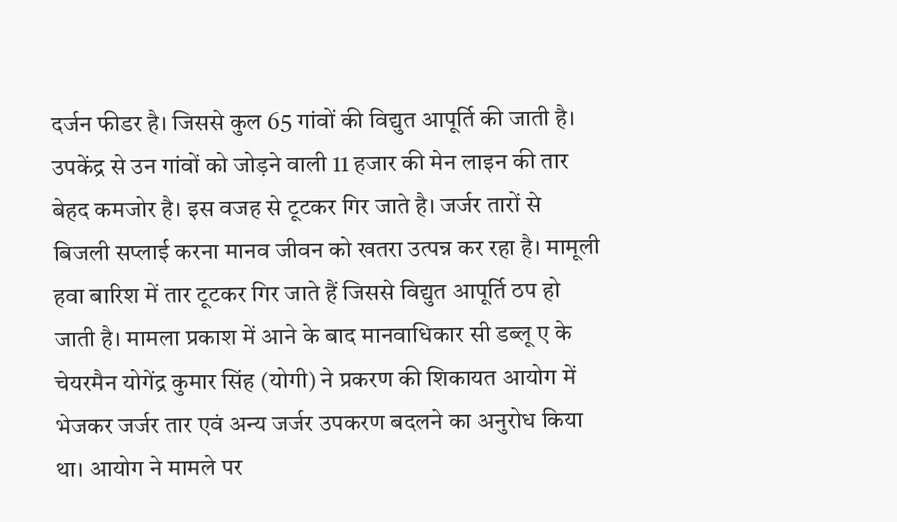दर्जन फीडर है। जिससे कुल 65 गांवों की विद्युत आपूर्ति की जाती है। उपकेंद्र से उन गांवों को जोड़ने वाली 11 हजार की मेन लाइन की तार बेहद कमजोर है। इस वजह से टूटकर गिर जाते है। जर्जर तारों से बिजली सप्लाई करना मानव जीवन को खतरा उत्पन्न कर रहा है। मामूली हवा बारिश में तार टूटकर गिर जाते हैं जिससे विद्युत आपूर्ति ठप हो जाती है। मामला प्रकाश में आने के बाद मानवाधिकार सी डब्लू ए के चेयरमैन योगेंद्र कुमार सिंह (योगी) ने प्रकरण की शिकायत आयोग में भेजकर जर्जर तार एवं अन्य जर्जर उपकरण बदलने का अनुरोध किया था। आयोग ने मामले पर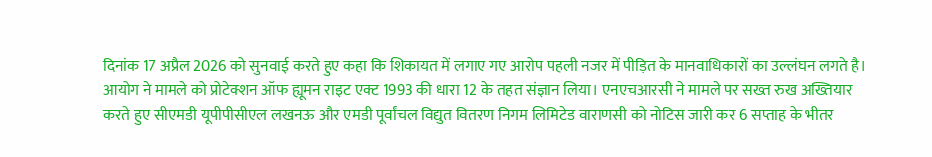दिनांक 17 अप्रैल 2026 को सुनवाई करते हुए कहा कि शिकायत में लगाए गए आरोप पहली नजर में पीड़ित के मानवाधिकारों का उल्लंघन लगते है। आयोग ने मामले को प्रोटेक्शन ऑफ ह्यूमन राइट एक्ट 1993 की धारा 12 के तहत संज्ञान लिया। एनएचआरसी ने मामले पर सख्त रुख अख्तियार करते हुए सीएमडी यूपीपीसीएल लखनऊ और एमडी पूर्वांचल विद्युत वितरण निगम लिमिटेड वाराणसी को नोटिस जारी कर 6 सप्ताह के भीतर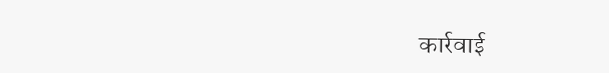कार्रवाई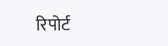रिपोर्ट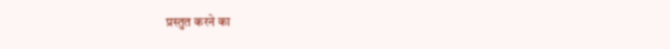प्रस्तुत करने का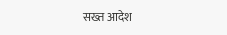सख्त आदेश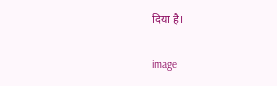दिया है।

image